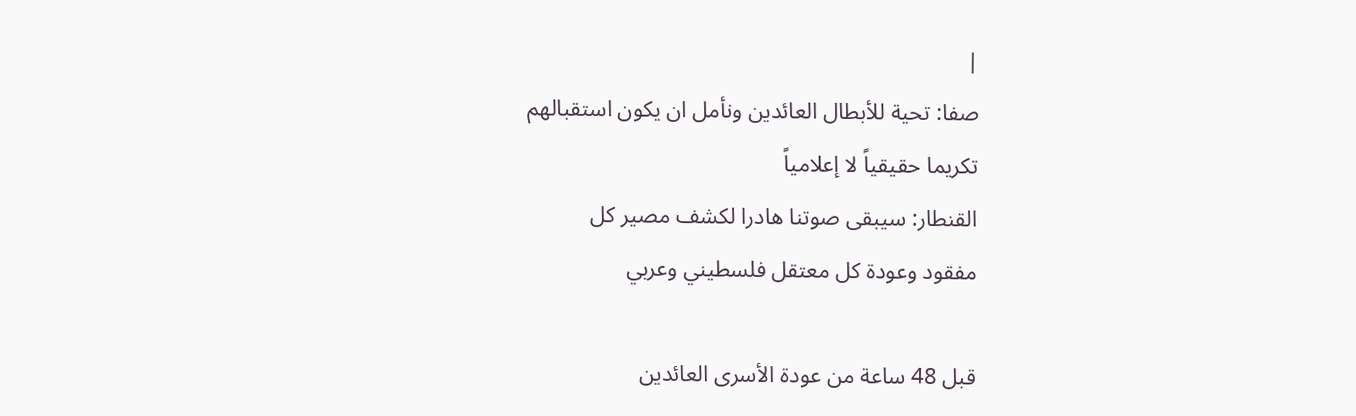|
صفا: تحية للأبطال العائدين ونأمل ان يكون استقبالهم
تكريما حقيقياً لا إعلامياً
القنطار: سيبقى صوتنا هادرا لكشف مصير كل
مفقود وعودة كل معتقل فلسطيني وعربي

قبل 48 ساعة من عودة الأسرى العائدين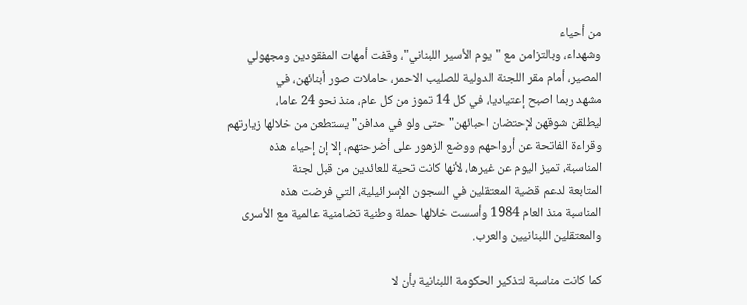من أحياء
وشهداء، وبالتزامن مع "يوم الأسير اللبناني"، وقفت أمهات المفقودين ومجهولي
المصير، أمام مقر اللجنة الدولية للصليب الاحمر، حاملات صور أبنائهن، في
مشهد ربما اصبح إعتياديا، في كل 14 تموز من كل عام، منذ نحو 24 عاما،
ليطلقن شوقهن لإحتضان احبائهن"حتى ولو في مدافن" يستطعن من خلالها زيارتهم
وقراءة الفاتحة عن أرواحهم ووضع الزهور على أضرحتهم، إلا إن إحياء هذه
المناسبة، تميز اليوم عن غيرها، لأنها كانت تحية للعائدين من قبل لجنة
المتابعة لدعم قضية المعتقلين في السجون الإسرائيلية، التي فرضت هذه
المناسبة منذ العام 1984 وأسست خلالها حملة وطنية تضامنية عالمية مع الأسرى
والمعتقلين اللبنانيين والعرب.

كما كانت مناسبة لتذكير الحكومة اللبنانية بأن لا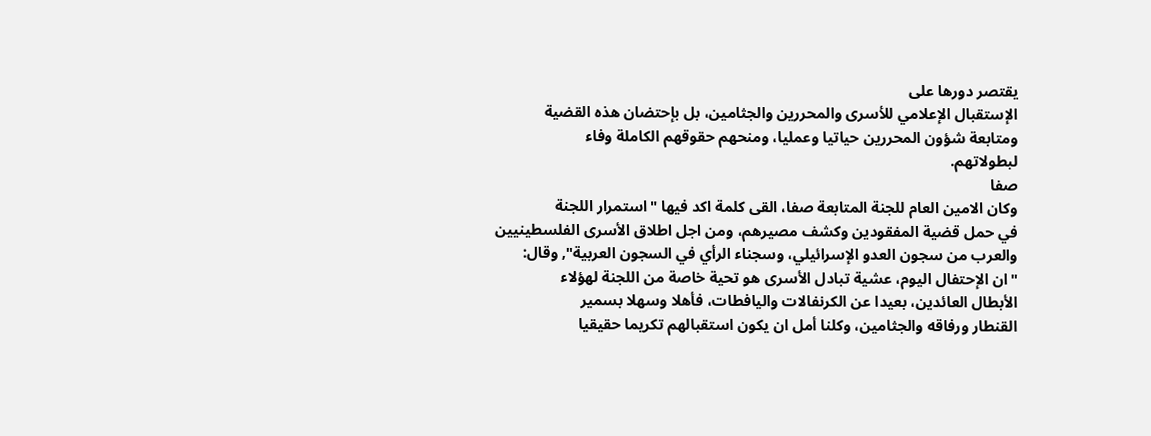يقتصر دورها على
الإستقبال الإعلامي للأسرى والمحررين والجثامين، بل بإحتضان هذه القضية
ومتابعة شؤون المحررين حياتيا وعمليا، ومنحهم حقوقهم الكاملة وفاء
لبطولاتهم.
صفا
وكان الامين العام للجنة المتابعة صفا، القى كلمة اكد فيها "استمرار اللجنة
في حمل قضية المفقودين وكشف مصيرهم، ومن اجل اطلاق الأسرى الفلسطينيين
والعرب من سجون العدو الإسرائيلي، وسجناء الرأي في السجون العربية", وقال:
"ان الإحتفال اليوم، عشية تبادل الأسرى هو تحية خاصة من اللجنة لهؤلاء
الأبطال العائدين، بعيدا عن الكرنفالات واليافطات، فأهلا وسهلا بسمير
القنطار ورفاقه والجثامين، وكلنا أمل ان يكون استقبالهم تكريما حقيقيا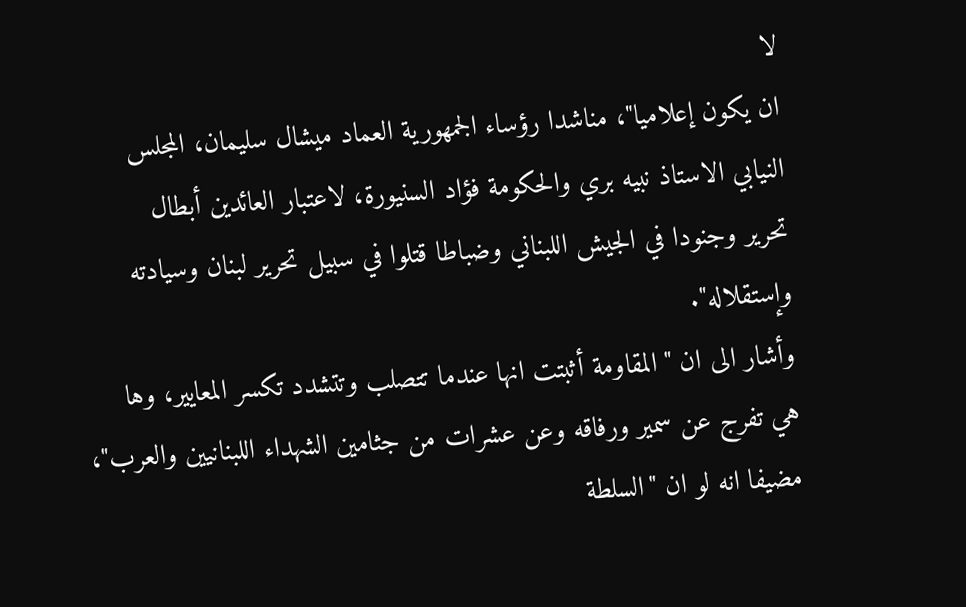لا
ان يكون إعلاميا"، مناشدا رؤساء الجمهورية العماد ميشال سليمان، المجلس
النيابي الاستاذ نبيه بري والحكومة فؤاد السنيورة، لاعتبار العائدين أبطال
تحرير وجنودا في الجيش اللبناني وضباطا قتلوا في سبيل تحرير لبنان وسيادته
وإستقلاله".
وأشار الى ان "المقاومة أثبتت انها عندما تتصلب وتتشدد تكسر المعايير، وها
هي تفرج عن سمير ورفاقه وعن عشرات من جثامين الشهداء اللبنانيين والعرب"،
مضيفا انه لو ان "السلطة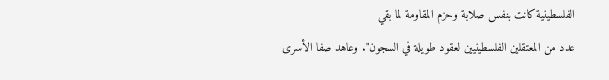الفلسطينية كانت بنفس صلابة وحزم المقاومة لما بقي
عدد من المعتقلين الفلسطينيين لعقود طويلة في السجون". وعاهد صفا الأسرى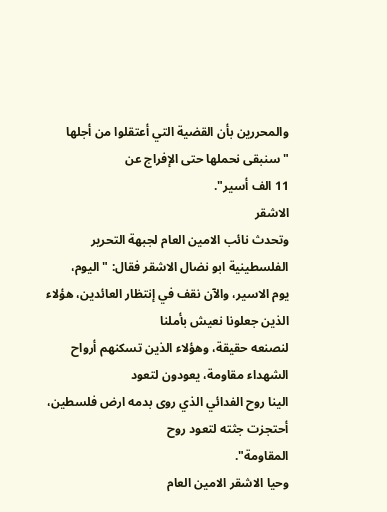والمحررين بأن القضية التي أعتقلوا من أجلها "سنبقى نحملها حتى الإفراج عن
11 الف أسير".
الاشقر
وتحدث نائب الامين العام لجبهة التحرير الفلسطينية ابو نضال الاشقر فقال: "اليوم،
يوم الاسير، والآن نقف في إنتظار العائدين، هؤلاء الذين جعلونا نعيش بأملنا
لنصنعه حقيقة، وهؤلاء الذين تسكنهم أرواح الشهداء مقاومة، يعودون لتعود
الينا روح الفدائي الذي روى بدمه ارض فلسطين، أحتجزت جثته لتعود روح
المقاومة".
وحيا الاشقر الامين العام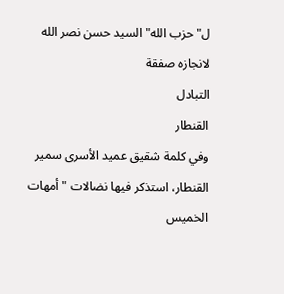ل"حزب الله" السيد حسن نصر الله لانجازه صفقة
التبادل
القنطار
وفي كلمة شقيق عميد الأسرى سمير القنطار، استذكر فيها نضالات "أمهات الخميس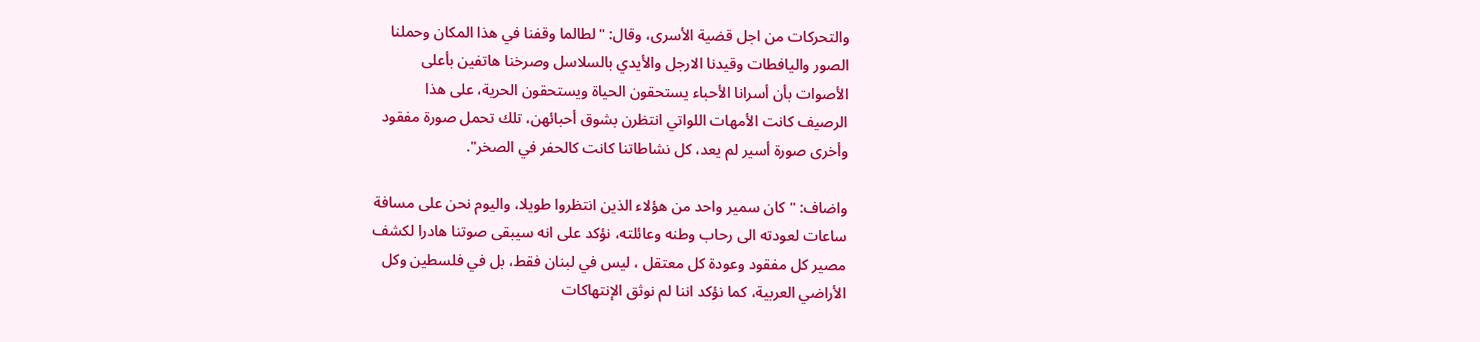والتحركات من اجل قضية الأسرى، وقال: "لطالما وقفنا في هذا المكان وحملنا
الصور واليافطات وقيدنا الارجل والأيدي بالسلاسل وصرخنا هاتفين بأعلى
الأصوات بأن أسرانا الأحباء يستحقون الحياة ويستحقون الحرية، على هذا
الرصيف كانت الأمهات اللواتي انتظرن بشوق أحبائهن، تلك تحمل صورة مفقود
وأخرى صورة أسير لم يعد، كل نشاطاتنا كانت كالحفر في الصخر".

واضاف: "كان سمير واحد من هؤلاء الذين انتظروا طويلا، واليوم نحن على مسافة
ساعات لعودته الى رحاب وطنه وعائلته، نؤكد على انه سيبقى صوتنا هادرا لكشف
مصير كل مفقود وعودة كل معتقل ، ليس في لبنان فقط، بل في فلسطين وكل
الأراضي العربية، كما نؤكد اننا لم نوثق الإنتهاكات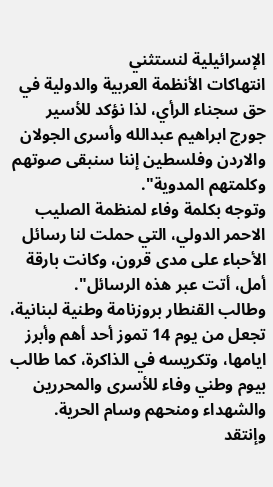الإسرائيلية لنستثني
انتهاكات الأنظمة العربية والدولية في حق سجناء الرأي، لذا نؤكد للأسير
جورج ابراهيم عبدالله وأسرى الجولان والاردن وفلسطين إننا سنبقى صوتهم
وكلمتهم المدوية".
وتوجه بكلمة وفاء لمنظمة الصليب الاحمر الدولي، التي حملت لنا رسائل
الأحباء على مدى قرون، وكانت بارقة أمل، أتت عبر هذه الرسائل".
وطالب القنطار بروزنامة وطنية لبنانية، تجعل من يوم 14 تموز أحد أهم وأبرز
ايامها، وتكريسه في الذاكرة، كما طالب بيوم وطني وفاء للأسرى والمحررين
والشهداء ومنحهم وسام الحرية.
وإنتقد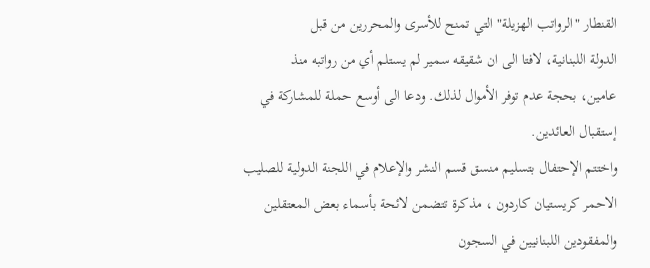القنطار "الرواتب الهزيلة" التي تمنح للأسرى والمحررين من قبل
الدولة اللبنانية، لافتا الى ان شقيقه سمير لم يستلم أي من رواتبه منذ
عامين، بحجة عدم توفر الأموال لذلك. ودعا الى أوسع حملة للمشاركة في
إستقبال العائدين.
واختتم الإحتفال بتسليم منسق قسم النشر والإعلام في اللجنة الدولية للصليب
الاحمر كريستيان كاردون ، مذكرة تتضمن لائحة بأسماء بعض المعتقلين
والمفقودين اللبنانيين في السجون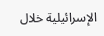الإسرائيلية خلال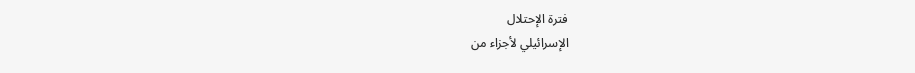فترة الإحتلال
الإسرائيلي لأجزاء من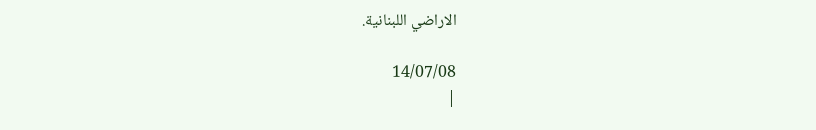الاراضي اللبنانية.

14/07/08
|